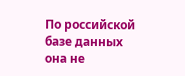По российской базе данных она не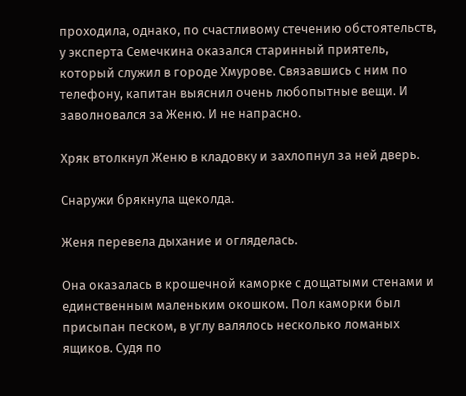проходила, однако, по счастливому стечению обстоятельств, у эксперта Семечкина оказался старинный приятель, который служил в городе Хмурове. Связавшись с ним по телефону, капитан выяснил очень любопытные вещи. И заволновался за Женю. И не напрасно.

Хряк втолкнул Женю в кладовку и захлопнул за ней дверь.

Снаружи брякнула щеколда.

Женя перевела дыхание и огляделась.

Она оказалась в крошечной каморке с дощатыми стенами и единственным маленьким окошком. Пол каморки был присыпан песком, в углу валялось несколько ломаных ящиков. Судя по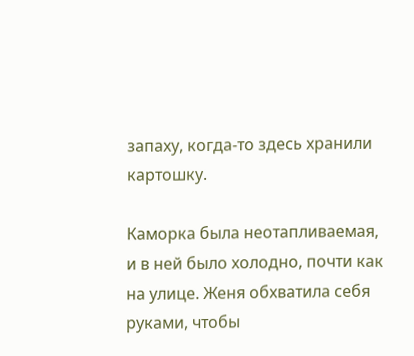запаху, когда-то здесь хранили картошку.

Каморка была неотапливаемая, и в ней было холодно, почти как на улице. Женя обхватила себя руками, чтобы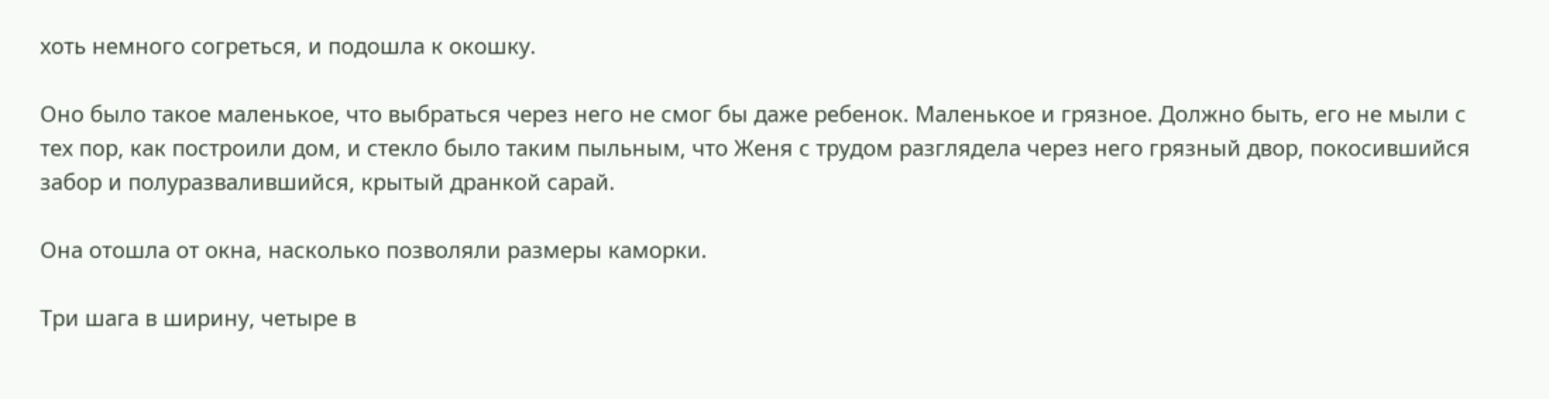хоть немного согреться, и подошла к окошку.

Оно было такое маленькое, что выбраться через него не смог бы даже ребенок. Маленькое и грязное. Должно быть, его не мыли с тех пор, как построили дом, и стекло было таким пыльным, что Женя с трудом разглядела через него грязный двор, покосившийся забор и полуразвалившийся, крытый дранкой сарай.

Она отошла от окна, насколько позволяли размеры каморки.

Три шага в ширину, четыре в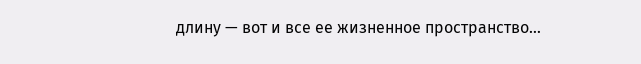длину — вот и все ее жизненное пространство…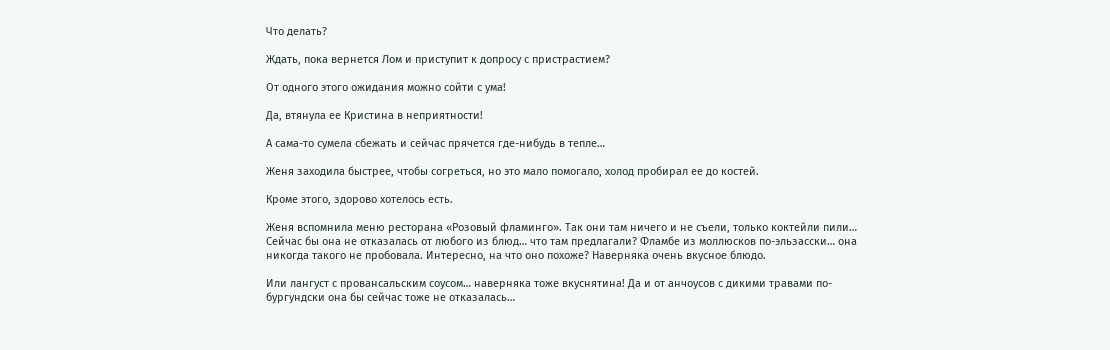Что делать?

Ждать, пока вернется Лом и приступит к допросу с пристрастием?

От одного этого ожидания можно сойти с ума!

Да, втянула ее Кристина в неприятности!

А сама-то сумела сбежать и сейчас прячется где-нибудь в тепле…

Женя заходила быстрее, чтобы согреться, но это мало помогало, холод пробирал ее до костей.

Кроме этого, здорово хотелось есть.

Женя вспомнила меню ресторана «Розовый фламинго». Так они там ничего и не съели, только коктейли пили… Сейчас бы она не отказалась от любого из блюд… что там предлагали? Фламбе из моллюсков по-эльзасски… она никогда такого не пробовала. Интересно, на что оно похоже? Наверняка очень вкусное блюдо.

Или лангуст с провансальским соусом… наверняка тоже вкуснятина! Да и от анчоусов с дикими травами по-бургундски она бы сейчас тоже не отказалась…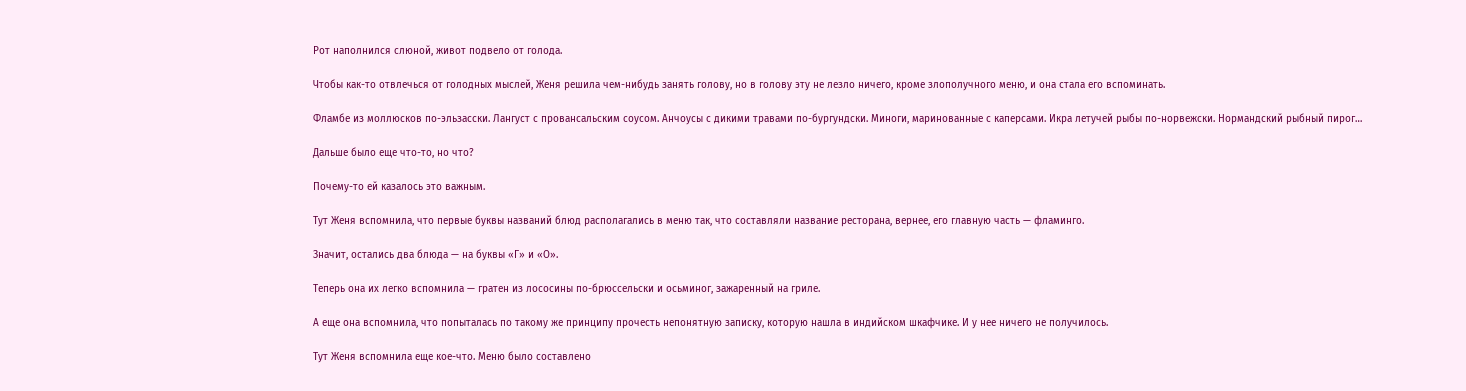Рот наполнился слюной, живот подвело от голода.

Чтобы как-то отвлечься от голодных мыслей, Женя решила чем-нибудь занять голову, но в голову эту не лезло ничего, кроме злополучного меню, и она стала его вспоминать.

Фламбе из моллюсков по-эльзасски. Лангуст с провансальским соусом. Анчоусы с дикими травами по-бургундски. Миноги, маринованные с каперсами. Икра летучей рыбы по-норвежски. Нормандский рыбный пирог…

Дальше было еще что-то, но что?

Почему-то ей казалось это важным.

Тут Женя вспомнила, что первые буквы названий блюд располагались в меню так, что составляли название ресторана, вернее, его главную часть — фламинго.

Значит, остались два блюда — на буквы «Г» и «О».

Теперь она их легко вспомнила — гратен из лососины по-брюссельски и осьминог, зажаренный на гриле.

А еще она вспомнила, что попыталась по такому же принципу прочесть непонятную записку, которую нашла в индийском шкафчике. И у нее ничего не получилось.

Тут Женя вспомнила еще кое-что. Меню было составлено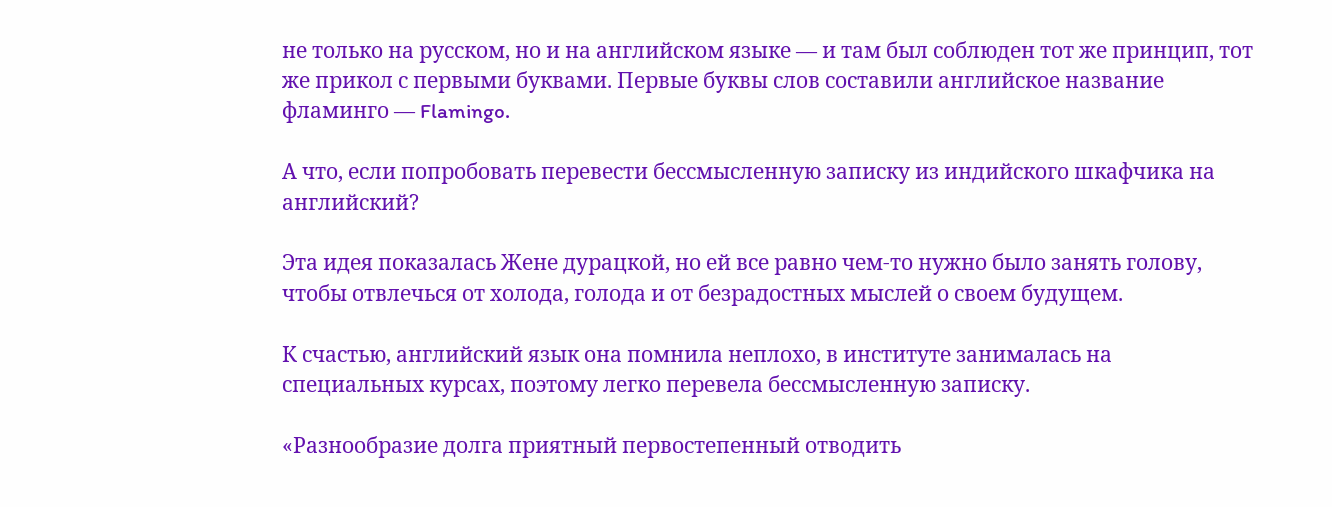не только на русском, но и на английском языке — и там был соблюден тот же принцип, тот же прикол с первыми буквами. Первые буквы слов составили английское название фламинго — Flamingo.

А что, если попробовать перевести бессмысленную записку из индийского шкафчика на английский?

Эта идея показалась Жене дурацкой, но ей все равно чем-то нужно было занять голову, чтобы отвлечься от холода, голода и от безрадостных мыслей о своем будущем.

К счастью, английский язык она помнила неплохо, в институте занималась на специальных курсах, поэтому легко перевела бессмысленную записку.

«Разнообразие долга приятный первостепенный отводить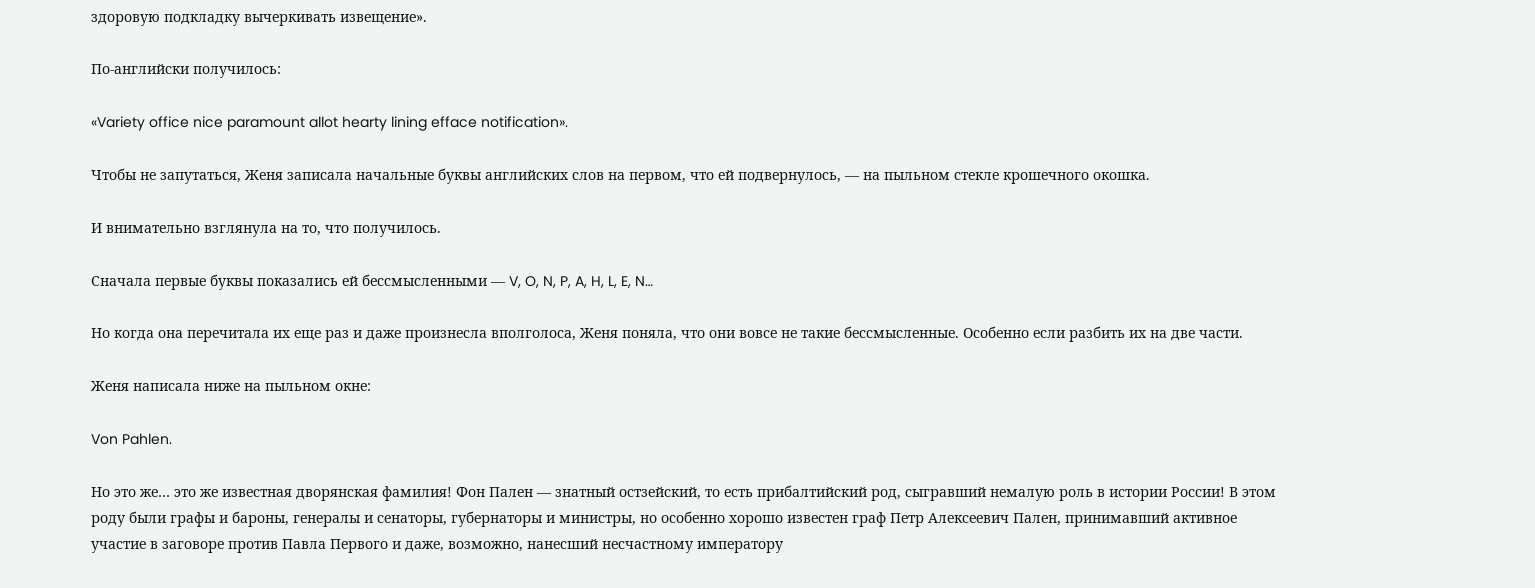здоровую подкладку вычеркивать извещение».

По-английски получилось:

«Variety office nice paramount allot hearty lining efface notification».

Чтобы не запутаться, Женя записала начальные буквы английских слов на первом, что ей подвернулось, — на пыльном стекле крошечного окошка.

И внимательно взглянула на то, что получилось.

Сначала первые буквы показались ей бессмысленными — V, O, N, P, A, H, L, E, N…

Но когда она перечитала их еще раз и даже произнесла вполголоса, Женя поняла, что они вовсе не такие бессмысленные. Особенно если разбить их на две части.

Женя написала ниже на пыльном окне:

Von Pahlen.

Но это же… это же известная дворянская фамилия! Фон Пален — знатный остзейский, то есть прибалтийский род, сыгравший немалую роль в истории России! В этом роду были графы и бароны, генералы и сенаторы, губернаторы и министры, но особенно хорошо известен граф Петр Алексеевич Пален, принимавший активное участие в заговоре против Павла Первого и даже, возможно, нанесший несчастному императору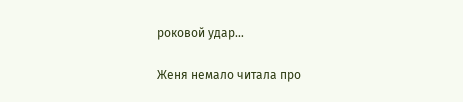роковой удар…

Женя немало читала про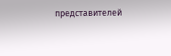представителей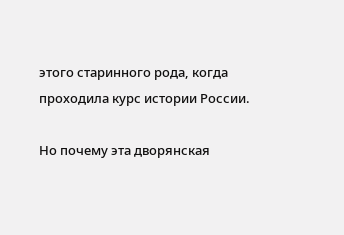этого старинного рода, когда проходила курс истории России.

Но почему эта дворянская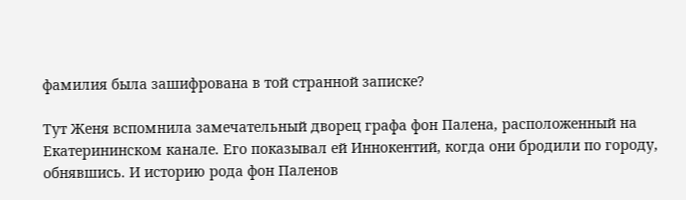фамилия была зашифрована в той странной записке?

Тут Женя вспомнила замечательный дворец графа фон Палена, расположенный на Екатерининском канале. Его показывал ей Иннокентий, когда они бродили по городу, обнявшись. И историю рода фон Паленов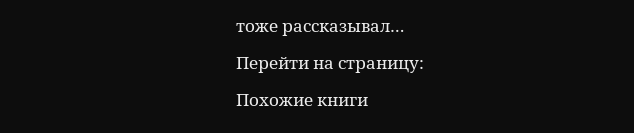тоже рассказывал…

Перейти на страницу:

Похожие книги